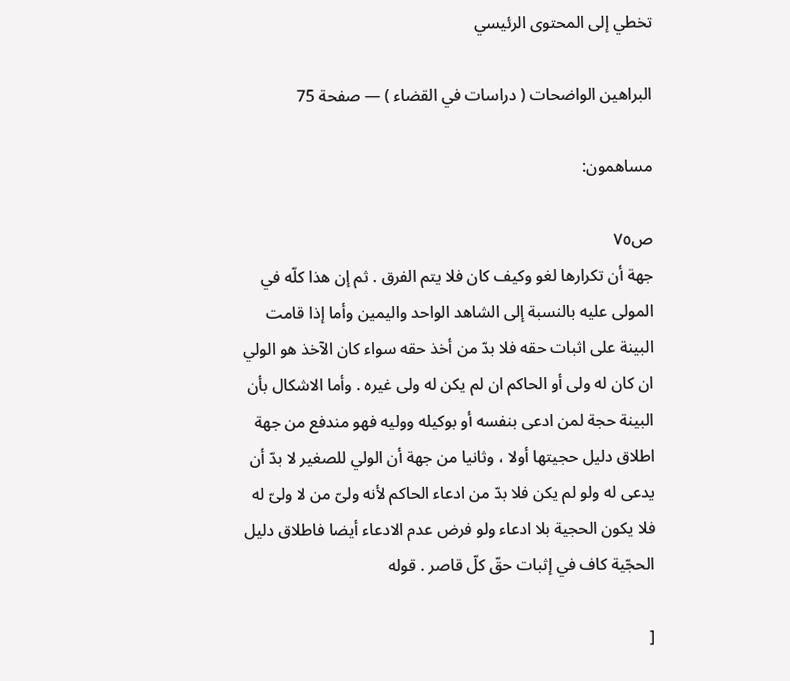تخطي إلى المحتوى الرئيسي

البراهين الواضحات ( دراسات في القضاء ) — صفحة 75

مساهمون:

ص٧٥
جهة أن تكرارها لغو وكيف كان فلا يتم الفرق . ثم إن هذا كلّه في المولى عليه بالنسبة إلى الشاهد الواحد واليمين وأما إذا قامت البينة على اثبات حقه فلا بدّ من أخذ حقه سواء كان الآخذ هو الولي ان كان له ولى أو الحاكم ان لم يكن له ولى غيره . وأما الاشكال بأن البينة حجة لمن ادعى بنفسه أو بوكيله ووليه فهو مندفع من جهة اطلاق دليل حجيتها أولا ، وثانيا من جهة أن الولي للصغير لا بدّ أن يدعى له ولو لم يكن فلا بدّ من ادعاء الحاكم لأنه ولىّ من لا ولىّ له فلا يكون الحجية بلا ادعاء ولو فرض عدم الادعاء أيضا فاطلاق دليل الحجّية كاف في إثبات حقّ كلّ قاصر . قوله

[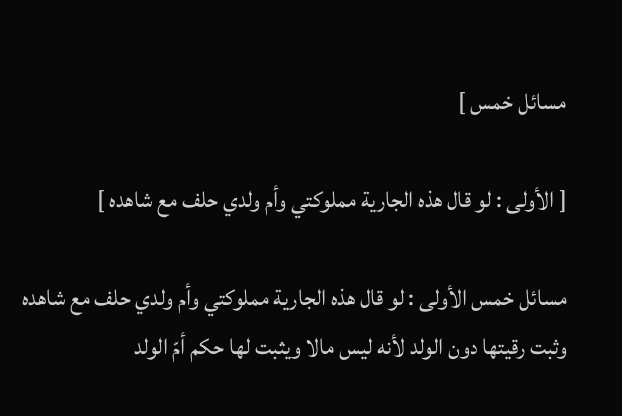مسائل خمس ]

[ الأولى : لو قال هذه الجارية مملوكتي وأم ولدي حلف مع شاهده ]

مسائل خمس الأولى : لو قال هذه الجارية مملوكتي وأم ولدي حلف مع شاهده وثبت رقيتها دون الولد لأنه ليس مالا ويثبت لها حكم أمّ الولد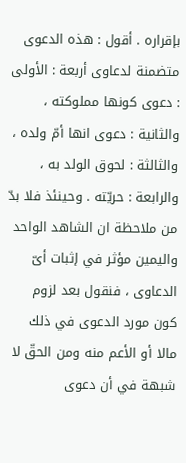بإقراره . أقول : هذه الدعوى متضمنة لدعاوى أربعة : الأولى : دعوى كونها مملوكته ، والثانية : دعوى انها أمّ ولده ، والثالثة : لحوق الولد به ، والرابعة : حريّته . وحينئذ فلا بدّ من ملاحظة ان الشاهد الواحد واليمين مؤثر في إثبات أىّ الدعاوى ، فنقول بعد لزوم كون مورد الدعوى في ذلك مالا أو الأعم منه ومن الحقّ لا شبهة في أن دعوى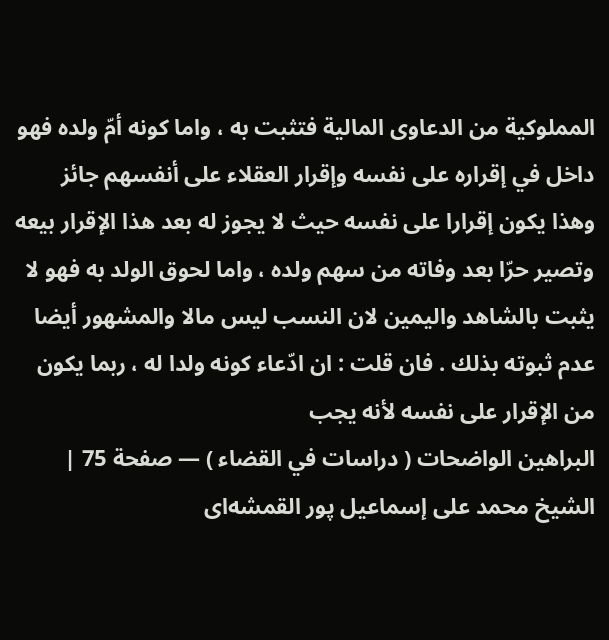المملوكية من الدعاوى المالية فتثبت به ، واما كونه أمّ ولده فهو داخل في إقراره على نفسه وإقرار العقلاء على أنفسهم جائز وهذا يكون إقرارا على نفسه حيث لا يجوز له بعد هذا الإقرار بيعه وتصير حرّا بعد وفاته من سهم ولده ، واما لحوق الولد به فهو لا يثبت بالشاهد واليمين لان النسب ليس مالا والمشهور أيضا عدم ثبوته بذلك . فان قلت : ان ادّعاء كونه ولدا له ، ربما يكون من الإقرار على نفسه لأنه يجب
البراهين الواضحات ( دراسات في القضاء ) — صفحة 75 | الشيخ محمد على إسماعيل پور القمشه‌اى